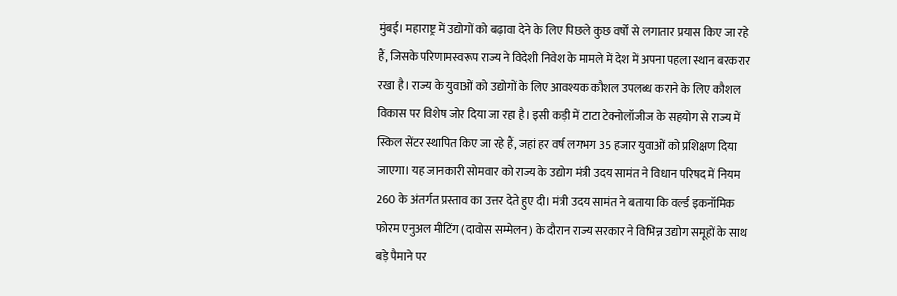मुंबई। महाराष्ट्र में उद्योगों को बढ़ावा देने के लिए पिछले कुछ वर्षों से लगातार प्रयास किए जा रहे हैं, जिसके परिणामस्वरूप राज्य ने विदेशी निवेश के मामले में देश में अपना पहला स्थान बरकरार रखा है। राज्य के युवाओं को उद्योगों के लिए आवश्यक कौशल उपलब्ध कराने के लिए कौशल विकास पर विशेष जोर दिया जा रहा है। इसी कड़ी में टाटा टेक्नोलॉजीज के सहयोग से राज्य में स्किल सेंटर स्थापित किए जा रहे हैं, जहां हर वर्ष लगभग 35 हजार युवाओं को प्रशिक्षण दिया जाएगा। यह जानकारी सोमवार को राज्य के उद्योग मंत्री उदय सामंत ने विधान परिषद में नियम 260 के अंतर्गत प्रस्ताव का उत्तर देते हुए दी। मंत्री उदय सामंत ने बताया कि वर्ल्ड इकनॉमिक फोरम एनुअल मीटिंग (दावोस सम्मेलन) के दौरान राज्य सरकार ने विभिन्न उद्योग समूहों के साथ बड़े पैमाने पर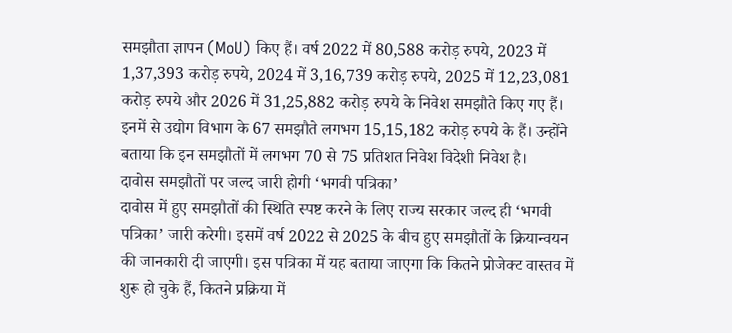समझौता ज्ञापन (MoU) किए हैं। वर्ष 2022 में 80,588 करोड़ रुपये, 2023 में 1,37,393 करोड़ रुपये, 2024 में 3,16,739 करोड़ रुपये, 2025 में 12,23,081 करोड़ रुपये और 2026 में 31,25,882 करोड़ रुपये के निवेश समझौते किए गए हैं। इनमें से उद्योग विभाग के 67 समझौते लगभग 15,15,182 करोड़ रुपये के हैं। उन्होंने बताया कि इन समझौतों में लगभग 70 से 75 प्रतिशत निवेश विदेशी निवेश है।
दावोस समझौतों पर जल्द जारी होगी ‘भगवी पत्रिका’
दावोस में हुए समझौतों की स्थिति स्पष्ट करने के लिए राज्य सरकार जल्द ही ‘भगवी पत्रिका’ जारी करेगी। इसमें वर्ष 2022 से 2025 के बीच हुए समझौतों के क्रियान्वयन की जानकारी दी जाएगी। इस पत्रिका में यह बताया जाएगा कि कितने प्रोजेक्ट वास्तव में शुरू हो चुके हैं, कितने प्रक्रिया में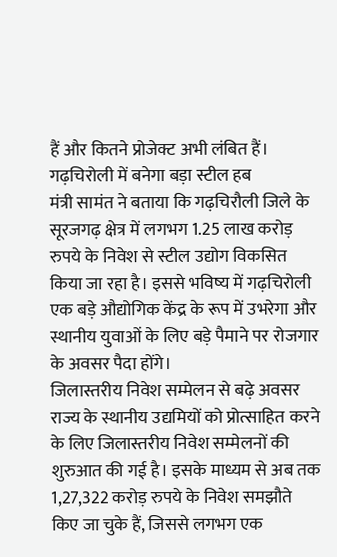हैं और कितने प्रोजेक्ट अभी लंबित हैं।
गढ़चिरोली में बनेगा बड़ा स्टील हब
मंत्री सामंत ने बताया कि गढ़चिरौली जिले के सूरजगढ़ क्षेत्र में लगभग 1.25 लाख करोड़ रुपये के निवेश से स्टील उद्योग विकसित किया जा रहा है। इससे भविष्य में गढ़चिरोली एक बड़े औद्योगिक केंद्र के रूप में उभरेगा और स्थानीय युवाओं के लिए बड़े पैमाने पर रोजगार के अवसर पैदा होंगे।
जिलास्तरीय निवेश सम्मेलन से बढ़े अवसर
राज्य के स्थानीय उद्यमियों को प्रोत्साहित करने के लिए जिलास्तरीय निवेश सम्मेलनों की शुरुआत की गई है। इसके माध्यम से अब तक 1,27,322 करोड़ रुपये के निवेश समझौते किए जा चुके हैं, जिससे लगभग एक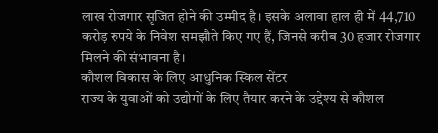लाख रोजगार सृजित होने की उम्मीद है। इसके अलावा हाल ही में 44,710 करोड़ रुपये के निवेश समझौते किए गए हैं, जिनसे करीब 30 हजार रोजगार मिलने की संभावना है।
कौशल विकास के लिए आधुनिक स्किल सेंटर
राज्य के युवाओं को उद्योगों के लिए तैयार करने के उद्देश्य से कौशल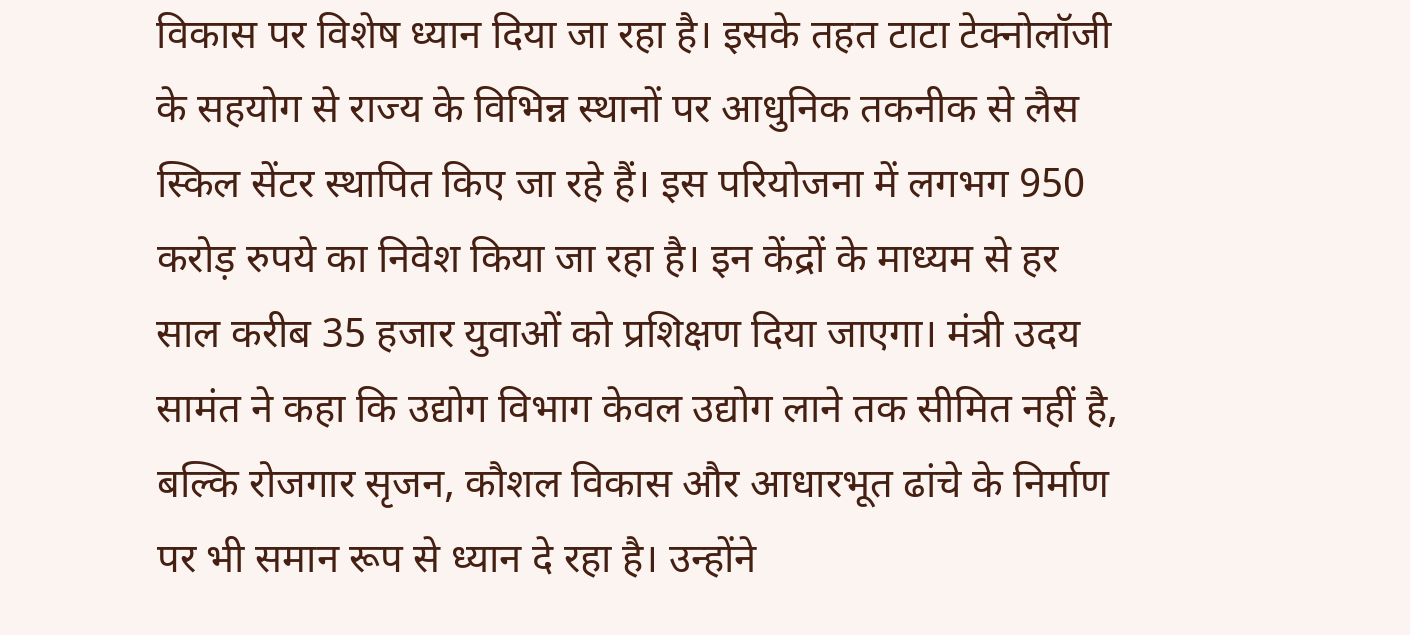विकास पर विशेष ध्यान दिया जा रहा है। इसके तहत टाटा टेक्नोलॉजी के सहयोग से राज्य के विभिन्न स्थानों पर आधुनिक तकनीक से लैस स्किल सेंटर स्थापित किए जा रहे हैं। इस परियोजना में लगभग 950 करोड़ रुपये का निवेश किया जा रहा है। इन केंद्रों के माध्यम से हर साल करीब 35 हजार युवाओं को प्रशिक्षण दिया जाएगा। मंत्री उदय सामंत ने कहा कि उद्योग विभाग केवल उद्योग लाने तक सीमित नहीं है, बल्कि रोजगार सृजन, कौशल विकास और आधारभूत ढांचे के निर्माण पर भी समान रूप से ध्यान दे रहा है। उन्होंने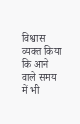विश्वास व्यक्त किया कि आने वाले समय में भी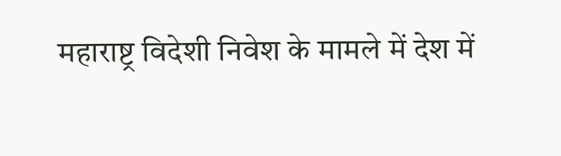महाराष्ट्र विदेशी निवेश के मामले में देश में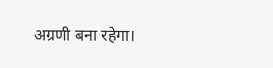अग्रणी बना रहेगा।